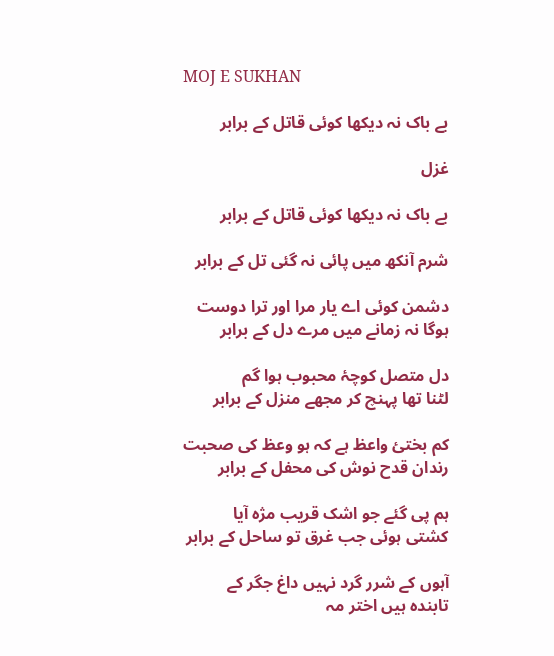MOJ E SUKHAN

بے باک نہ دیکھا کوئی قاتل کے برابر

غزل

بے باک نہ دیکھا کوئی قاتل کے برابر

شرم آنکھ میں پائی نہ گئی تل کے برابر

دشمن کوئی اے یار مرا اور ترا دوست
ہوگا نہ زمانے میں مرے دل کے برابر

دل متصل کوچۂ محبوب ہوا گم
لٹنا تھا پہنچ کر مجھے منزل کے برابر

کم بختیٔ واعظ ہے کہ ہو وعظ کی صحبت
رندان قدح نوش کی محفل کے برابر

ہم پی گئے جو اشک قریب مژہ آیا
کشتی ہوئی جب غرق تو ساحل کے برابر

آہوں کے شرر گرد نہیں داغ جگر کے
تابندہ ہیں اختر مہ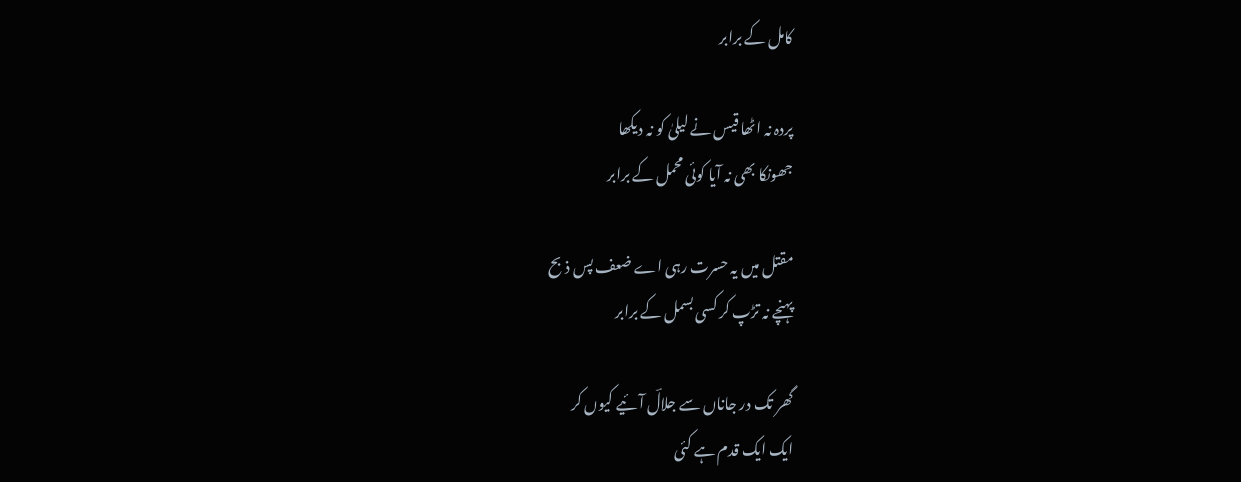کامل کے برابر

پردہ نہ اٹھا قیس نے لیلیٰ کو نہ دیکھا
جھونکا بھی نہ آیا کوئی محمل کے برابر

مقتل میں یہ حسرت رہی اے ضعف پس ذبح
پہنچے نہ تڑپ کر کسی بسمل کے برابر

گھر تک در جاناں سے جلالؔ آئیے کیوں کر
ایک ایک قدم ہے کئی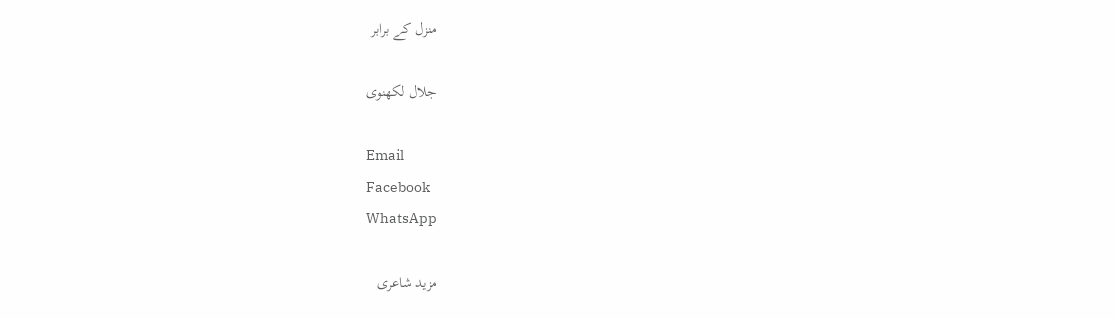منزل کے برابر

جلال لکھنوی

Email
Facebook
WhatsApp

مزید شاعری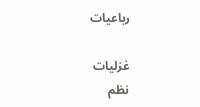رباعیات

غزلیات
نظم